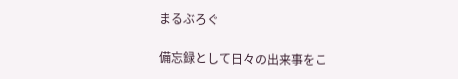まるぶろぐ

備忘録として日々の出来事をこ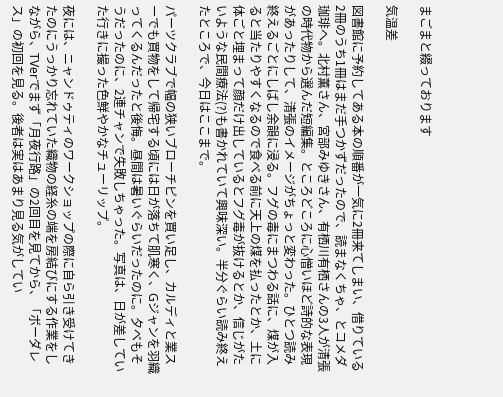まごまと綴っております

気温差

図書館に予約してある本の順番が一気に2冊来てしまい、借りている2冊のうち1冊はまだ手つかずだったので、読まなくちゃ、とコメダ珈琲へ。北村薫さん、宮部みゆきさん、有栖川有栖さんの3人が清張の時代物から選んだ短編集。ところどころに心憎いほど詩的な表現があったりして、清張のイメージがちょっと変わった。ひとつ読み終えるごとにしばし余韻に浸る。フグの毒にまつわる話に、煤が入ると当たりやすくなるので食べる前に天上の煤を払ったとか、土に体ごと埋まって顔だけ出しているとフグ毒が抜けるとか、信じがたいような民間療法(?)も書かれていて興味深い。半分ぐらい読み終えたところで、今日はここまで。

パーツクラブで幅の狭いブローチピンを買い足し、カルディと業スーでも買物をして帰宅する頃には日が落ちて肌寒く、Gジャンを羽織ってくるんだったと後悔。昼間は暑いぐらいだったのに。夕べもそうだったのに、2連チャンで失敗しちゃった。写真は、日が差していた行きに撮った色鮮やかなチューリップ。

夜には、ニャンドゥティのワークショップの際に自ら引き受けてきたのにうっかり忘れていた織物の経糸の端を房結びにする作業をしながら、TVerでまず「月夜行路」の2回目を見てから、「ボーダレス」の初回を見る。後者は実はあまり見る気がしてい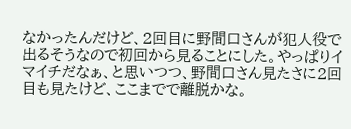なかったんだけど、2回目に野間口さんが犯人役で出るそうなので初回から見ることにした。やっぱりイマイチだなぁ、と思いつつ、野間口さん見たさに2回目も見たけど、ここまでで離脱かな。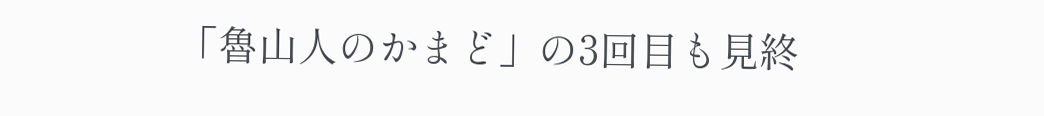「魯山人のかまど」の3回目も見終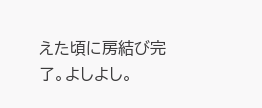えた頃に房結び完了。よしよし。